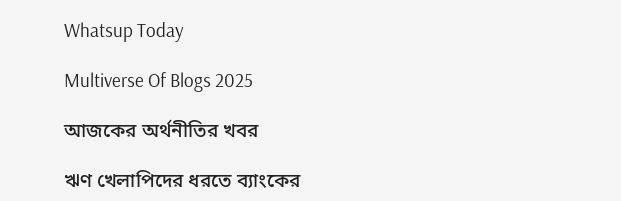Whatsup Today

Multiverse Of Blogs 2025

আজকের অর্থনীতির খবর

ঋণ খেলাপিদের ধরতে ব্যাংকের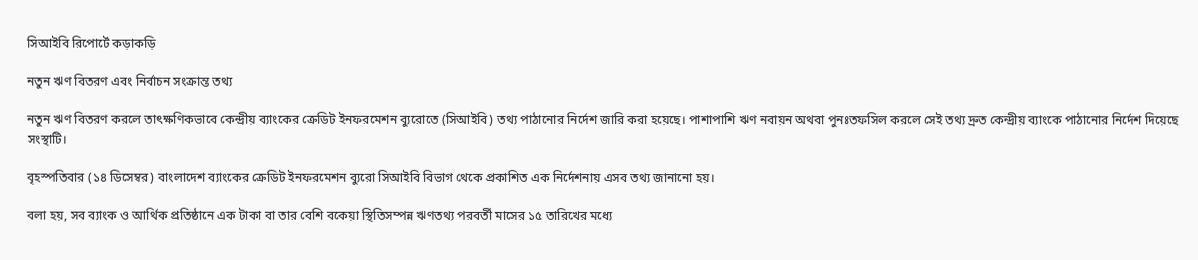সিআইবি রিপোর্টে কড়াকড়ি

নতুন ঋণ বিতরণ এবং নির্বাচন সংক্রান্ত তথ্য

নতুন ঋণ বিতরণ করলে তাৎক্ষণিকভাবে কেন্দ্রীয় ব্যাংকের ক্রেডিট ইনফরমেশন ব্যুরোতে (সিআইবি) তথ্য পাঠানোর নির্দেশ জারি করা হয়েছে। পাশাপাশি ঋণ নবায়ন অথবা পুনঃতফসিল করলে সেই তথ্য দ্রুত কেন্দ্রীয় ব্যাংকে পাঠানোর নির্দেশ দিয়েছে সংস্থাটি।

বৃহস্পতিবার (১৪ ডিসেম্বর) বাংলাদেশ ব্যাংকের ক্রেডিট ইনফরমেশন ব্যুরো সিআইবি বিভাগ থেকে প্রকাশিত এক নির্দেশনায় এসব তথ্য জানানো হয়।

বলা হয়, সব ব্যাংক ও আর্থিক প্রতিষ্ঠানে এক টাকা বা তার বেশি বকেয়া স্থিতিসম্পন্ন ঋণতথ্য পরবর্তী মাসের ১৫ তারিখের মধ্যে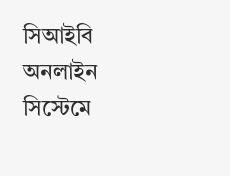সিআইবি অনলাইন সিস্টেমে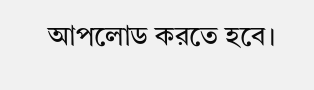আপলোড করতে হবে।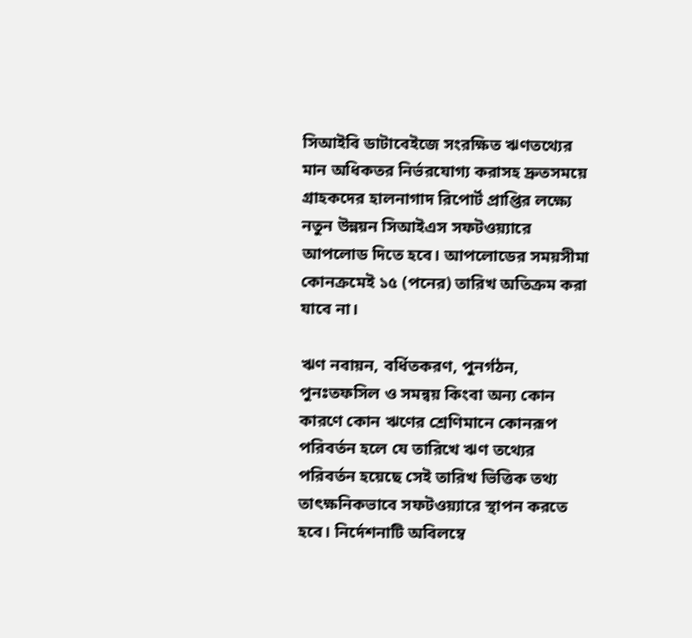সিআইবি ডাটাবেইজে সংরক্ষিত ঋণতথ্যের মান অধিকতর নির্ভরযোগ্য করাসহ দ্রুতসময়ে গ্রাহকদের হালনাগাদ রিপোর্ট প্রাপ্তির লক্ষ্যে নতুন উন্নয়ন সিআইএস সফটওয়্যারে আপলোড দিতে হবে। আপলোডের সময়সীমা কোনক্রমেই ১৫ (পনের) তারিখ অতিক্রম করা যাবে না।

ঋণ নবায়ন, বর্ধিতকরণ, পুনর্গঠন, পুনঃতফসিল ও সমন্বয় কিংবা অন্য কোন কারণে কোন ঋণের শ্রেণিমানে কোনরূপ পরিবর্তন হলে যে তারিখে ঋণ তথ্যের পরিবর্তন হয়েছে সেই তারিখ ভিত্তিক তথ্য তাৎক্ষনিকভাবে সফটওয়্যারে স্থাপন করতে হবে। নির্দেশনাটি অবিলম্বে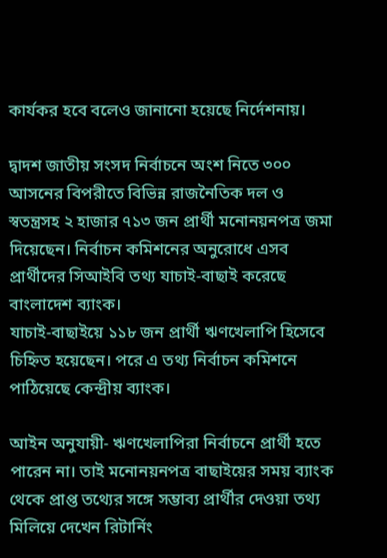কার্যকর হবে বলেও জানানো হয়েছে নির্দেশনায়।

দ্বাদশ জাতীয় সংসদ নির্বাচনে অংশ নিতে ৩০০ আসনের বিপরীতে বিভিন্ন রাজনৈতিক দল ও স্বতন্ত্রসহ ২ হাজার ৭১৩ জন প্রার্থী মনোনয়নপত্র জমা দিয়েছেন। নির্বাচন কমিশনের অনুরোধে এসব প্রার্থীদের সিআইবি তথ্য যাচাই-বাছাই করেছে বাংলাদেশ ব্যাংক।
যাচাই-বাছাইয়ে ১১৮ জন প্রার্থী ঋণখেলাপি হিসেবে চিহ্নিত হয়েছেন। পরে এ তথ্য নির্বাচন কমিশনে পাঠি‌য়েছে কেন্দ্রীয় ব্যাংক।

আইন অনুযায়ী- ঋণখেলাপিরা নির্বাচনে প্রার্থী হতে পারেন না। তাই মনোনয়নপত্র বাছাইয়ের সময় ব্যাংক থেকে প্রাপ্ত তথ্যের সঙ্গে সম্ভাব্য প্রার্থীর দেওয়া তথ্য মিলিয়ে দেখেন রিটার্নিং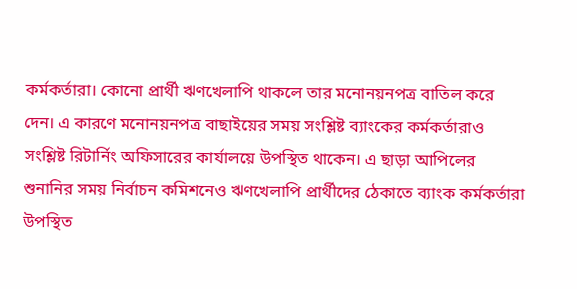কর্মকর্তারা। কোনো প্রার্থী ঋণখেলাপি থাকলে তার মনোনয়নপত্র বাতিল করে দেন। এ কারণে মনোনয়নপত্র বাছাইয়ের সময় সংশ্লিষ্ট ব্যাংকের কর্মকর্তারাও সংশ্লিষ্ট রিটার্নিং অফিসারের কার্যালয়ে উপস্থিত থাকেন। এ ছাড়া আপিলের শুনানির সময় নির্বাচন কমিশনেও ঋণখেলাপি প্রার্থীদের ঠেকাতে ব্যাংক কর্মকর্তারা উপস্থিত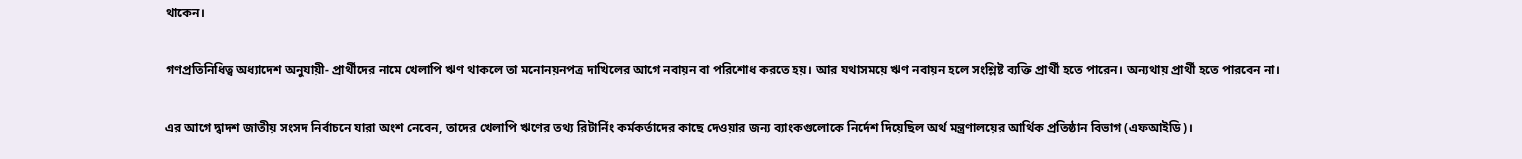থাকেন।

গণপ্রতিনিধিত্ব অধ্যাদেশ অনুযায়ী- প্রার্থীদের নামে খেলাপি ঋণ থাকলে তা মনোনয়নপত্র দাখিলের আগে নবায়ন বা পরিশোধ করতে হয়। আর যথাসময়ে ঋণ নবায়ন হলে সংশ্লিষ্ট ব্যক্তি প্রার্থী হতে পারেন। অন্যথায় প্রার্থী হতে পারবেন না।

এর আগে দ্বাদশ জাতীয় সংসদ নির্বাচনে যারা অংশ নেবেন, তাদের খেলাপি ঋণের তথ্য রিটার্নিং কর্মকর্তাদের কাছে দেওয়ার জন্য ব্যাংকগুলোকে নির্দেশ দিয়েছিল অর্থ মন্ত্রণালয়ের আর্থিক প্রতিষ্ঠান বিভাগ (এফআইডি)।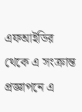এফআইডির থেকে এ সংক্রান্ত প্রজ্ঞাপনে এ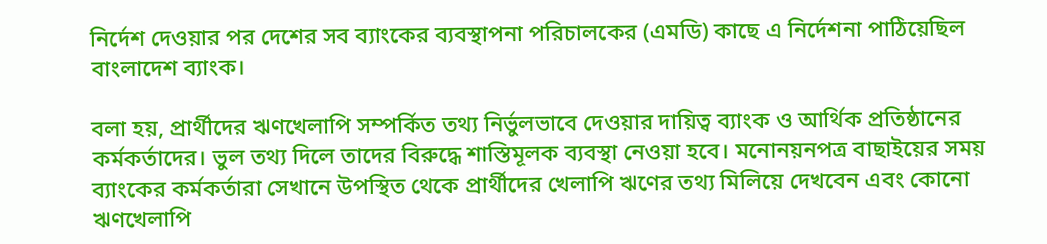নির্দেশ দেওয়ার পর দেশের সব ব্যাংকের ব্যবস্থাপনা পরিচালকের (এমডি) কাছে এ নির্দেশনা পাঠিয়েছিল বাংলাদেশ ব্যাংক।

বলা হয়, প্রার্থীদের ঋণখেলাপি সম্পর্কিত তথ্য নির্ভুলভাবে দেওয়ার দায়িত্ব ব্যাংক ও আর্থিক প্রতিষ্ঠানের কর্মকর্তাদের। ভুল তথ্য দিলে তাদের বিরুদ্ধে শাস্তিমূলক ব্যবস্থা নেওয়া হবে। মনোনয়নপত্র বাছাইয়ের সময় ব্যাংকের কর্মকর্তারা সেখানে উপস্থিত থেকে প্রার্থীদের খেলাপি ঋণের তথ্য মিলিয়ে দেখবেন এবং কোনো ঋণখেলাপি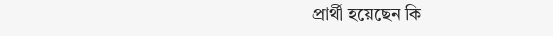প্রার্থী হয়েছেন কি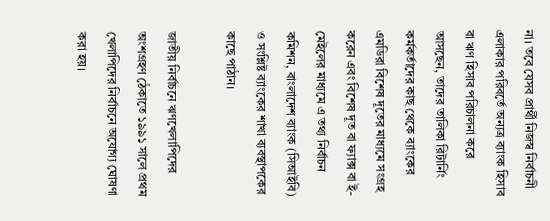না। তবে যেসব প্রার্থী নিজস্ব নির্বাচনী এলাকার পরিবর্তে অন্যত্র ব্যাংক হিসাব বা ঋণ হিসাব পরিচালনা করে আসছেন, তাদের তালিকা রিটার্নিং কর্মকর্তাদের কাছ থেকে ব্যাংকের এমডিরা বিশেষ দূতের মাধ্যমে সংগ্রহ করেন এবং বিশেষ দূত বা ফ্যাক্স বা ই-মেইলের মাধ্যমে এ তথ্য নির্বাচন কমিশন, বাংলাদেশ ব্যাংক (সিআইবি) ও সংশ্লিষ্ট ব্যাংকের শাখা ব্যবস্থাপকের কাছে পাঠান।

জাতীয় নির্বাচনে ঋণখেলাপিদের অংশগ্রহণ ঠেকাতে ১৯৯১ সালে প্রথম খেলাপিদের নির্বাচনে অযোগ্য ঘোষণা করা হয়।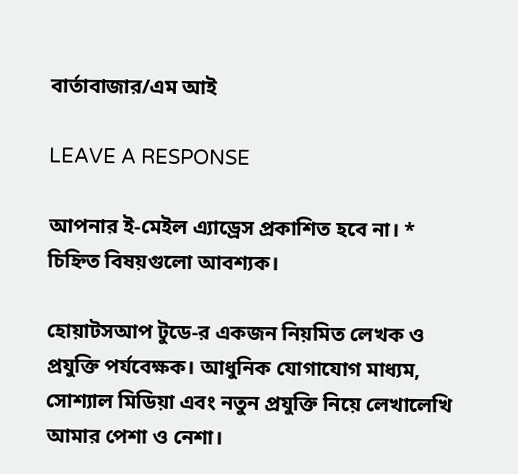বার্তাবাজার/এম আই

LEAVE A RESPONSE

আপনার ই-মেইল এ্যাড্রেস প্রকাশিত হবে না। * চিহ্নিত বিষয়গুলো আবশ্যক।

হোয়াটসআপ টুডে-র একজন নিয়মিত লেখক ও প্রযুক্তি পর্যবেক্ষক। আধুনিক যোগাযোগ মাধ্যম, সোশ্যাল মিডিয়া এবং নতুন প্রযুক্তি নিয়ে লেখালেখি আমার পেশা ও নেশা।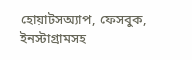হোয়াটসঅ্যাপ, ফেসবুক, ইনস্টাগ্রামসহ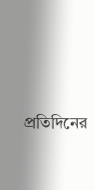প্রতিদিনের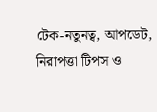টেক-নতুনত্ব, আপডেট, নিরাপত্তা টিপস ও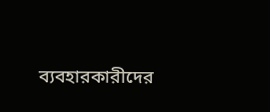ব্যবহারকারীদের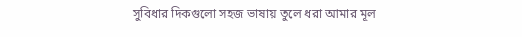সুবিধার দিকগুলো সহজ ভাষায় তুলে ধরা আমার মূল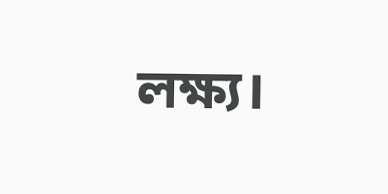লক্ষ্য।